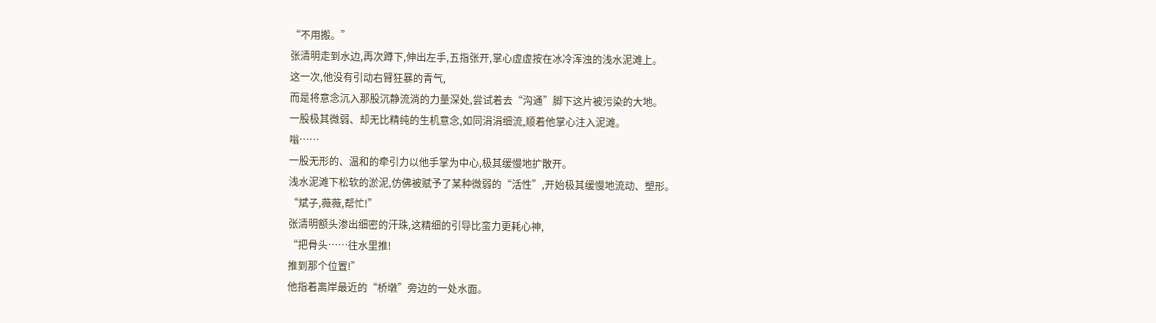“不用搬。”
张清明走到水边,再次蹲下,伸出左手,五指张开,掌心虚虚按在冰冷浑浊的浅水泥滩上。
这一次,他没有引动右臂狂暴的青气,
而是将意念沉入那股沉静流淌的力量深处,尝试着去“沟通”脚下这片被污染的大地。
一股极其微弱、却无比精纯的生机意念,如同涓涓细流,顺着他掌心注入泥滩。
嗡……
一股无形的、温和的牵引力以他手掌为中心,极其缓慢地扩散开。
浅水泥滩下松软的淤泥,仿佛被赋予了某种微弱的“活性”,开始极其缓慢地流动、塑形。
“斌子,薇薇,帮忙!”
张清明额头渗出细密的汗珠,这精细的引导比蛮力更耗心神,
“把骨头……往水里推!
推到那个位置!”
他指着离岸最近的“桥墩”旁边的一处水面。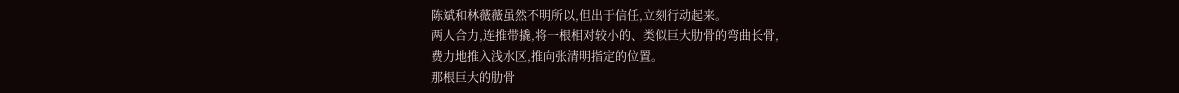陈斌和林薇薇虽然不明所以,但出于信任,立刻行动起来。
两人合力,连推带撬,将一根相对较小的、类似巨大肋骨的弯曲长骨,
费力地推入浅水区,推向张清明指定的位置。
那根巨大的肋骨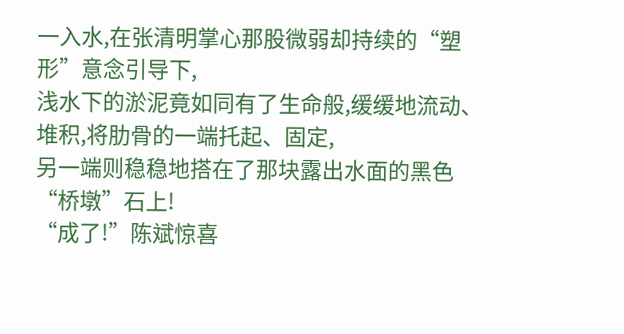一入水,在张清明掌心那股微弱却持续的“塑形”意念引导下,
浅水下的淤泥竟如同有了生命般,缓缓地流动、堆积,将肋骨的一端托起、固定,
另一端则稳稳地搭在了那块露出水面的黑色“桥墩”石上!
“成了!”陈斌惊喜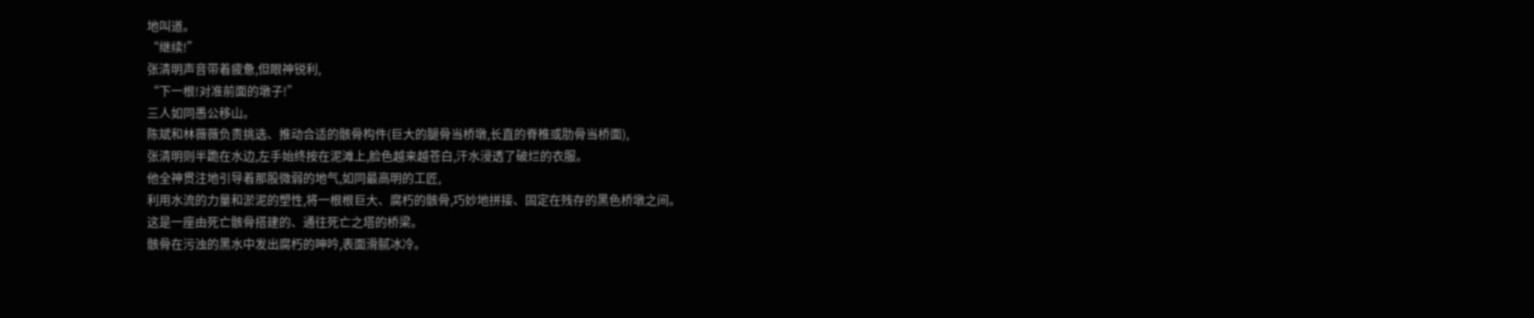地叫道。
“继续!”
张清明声音带着疲惫,但眼神锐利,
“下一根!对准前面的墩子!”
三人如同愚公移山。
陈斌和林薇薇负责挑选、推动合适的骸骨构件(巨大的腿骨当桥墩,长直的脊椎或肋骨当桥面),
张清明则半跪在水边,左手始终按在泥滩上,脸色越来越苍白,汗水浸透了破烂的衣服。
他全神贯注地引导着那股微弱的地气,如同最高明的工匠,
利用水流的力量和淤泥的塑性,将一根根巨大、腐朽的骸骨,巧妙地拼接、固定在残存的黑色桥墩之间。
这是一座由死亡骸骨搭建的、通往死亡之塔的桥梁。
骸骨在污浊的黑水中发出腐朽的呻吟,表面滑腻冰冷。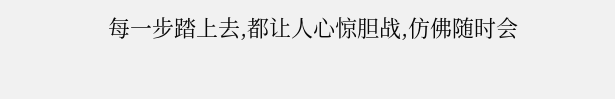每一步踏上去,都让人心惊胆战,仿佛随时会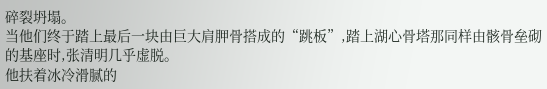碎裂坍塌。
当他们终于踏上最后一块由巨大肩胛骨搭成的“跳板”,踏上湖心骨塔那同样由骸骨垒砌的基座时,张清明几乎虚脱。
他扶着冰冷滑腻的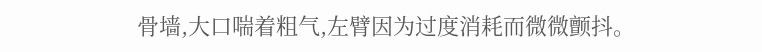骨墙,大口喘着粗气,左臂因为过度消耗而微微颤抖。